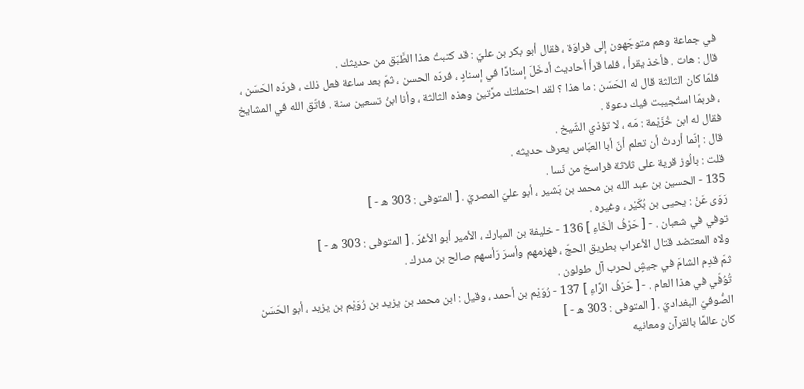في جماعة وهم متوجّهون إلى فراوَة ، فقال أبو بكر بن عليّ : قد كتبتُ هذا الطَّبَق من حديثك .
قال : هات . فأخذ يقرأ ، فلما قرأ أحاديث أدخَلَ إسنادًا في إسنادٍ ، فردّه الحسن ، ثمّ بعد ساعة فعل ذلك ، فردّه الحَسَن ، فلمّا كان الثالثة قال له الحَسَن : ما هذا ؟ لقد احتملتك مرَّتين وهذه الثالثة ، وأنا ابنُ تسعين سنة . فاتّق الله في المشايخ ، فربمّا استُجيبت فيك دعوة .
فقال له ابن خُزَيْمة : مَه ، لا تؤذي الشّيخ .
قال : إنّما أردتُ أن تعلم أنّ أبا العبّاس يعرف حديثه .
قلت : بالُوز قرية على ثلاثة فراسخ من نَسا .
135 - الحسين بن عبد الله بن محمد بن بَشير ، أبو عليّ المصريّ . [ المتوفى : 303 ه - ]
رَوَى عَنْ : يحيى بن بُكَيْر ، وغيره .
توفي في شعبان . - [ حَرْفُ الْخَاءِ ] 136 - خليفة بن المبارك ، الأمير أبو الأغرّ . [ المتوفى : 303 ه - ]
ولاه المعتضد قتال الأعراب بطريق الحجّ ، فهزمهم وأسرَ رَأسهم صالح بن مدرك .
ثمّ قدِم الشامَ في جيشٍ لحرب آل طولون .
تُوُفّي في هذا العام . - [ حَرْفُ الرَّاءِ ] 137 - رُوَيْم بن أحمد ، وقيل : ابن محمد بن يزيد بن رُوَيْم بن يزيد ، أبو الحَسَن الصُّوفيّ البغداديّ . [ المتوفى : 303 ه - ]
كان عالمًا بالقرآن ومعانيه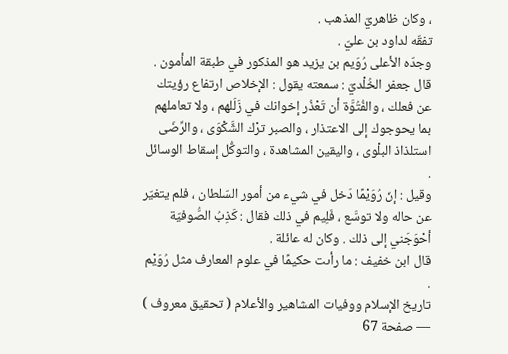، وكان ظاهريّ المذهب .
تفقّه لداود بن عليّ .
وجدّه الأعلى رُوَيم بن يزيد هو المذكور في طبقة المأمون .
قال جعفر الخُلْديّ : سمعته يقول : الإخلاص ارتفاع رؤيتك عن فعلك ، والفُتُوَّة أن تَعْذُر إخوانك في زَلَلهم ، ولا تعاملهم بما يحوجوك إلى الاعتذار ، والصبر ترْك الشَّكْوَى ، والرِّضَى استلذاذ البلْوى ، واليقين المشاهدة ، والتوكُّل إسقاط الوسائل .
وقيل : إنّ رُوَيْمًا دَخل في شيء من أمور السّلطان ، فلم يتغيّر عن حاله ولا توسَّع ، فَلِيم في ذلك فقال : كَذِبُ الصُّوفيّة أحْوَجَني إلى ذلك . وكان له عائلة .
قال ابن خفيف : ما رأىت حكيمًا في علوم المعارف مثل رُوَيْم .
تاريخ الإسلام ووفيات المشاهير والأعلام ( تحقيق معروف ) — صفحة 67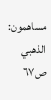مساهمون: الذهبي
ص٦٧